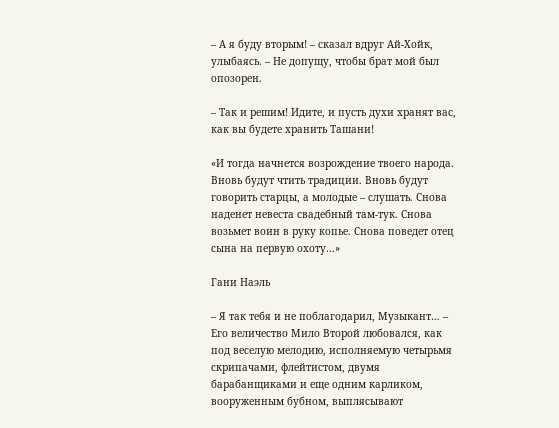– А я буду вторым! – сказал вдруг Ай-Хойк, улыбаясь. – Не допущу, чтобы брат мой был опозорен.

– Так и решим! Идите, и пусть духи хранят вас, как вы будете хранить Ташани!

«И тогда начнется возрождение твоего народа. Вновь будут чтить традиции. Вновь будут говорить старцы, а молодые – слушать. Снова наденет невеста свадебный там-тук. Снова возьмет воин в руку копье. Снова поведет отец сына на первую охоту…»

Гани Наэль

– Я так тебя и не поблагодарил, Музыкант… – Его величество Мило Второй любовался, как под веселую мелодию, исполняемую четырьмя скрипачами, флейтистом, двумя барабанщиками и еще одним карликом, вооруженным бубном, выплясывают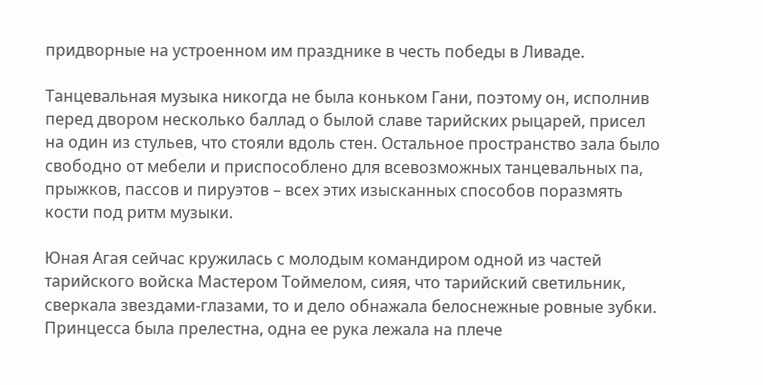придворные на устроенном им празднике в честь победы в Ливаде.

Танцевальная музыка никогда не была коньком Гани, поэтому он, исполнив перед двором несколько баллад о былой славе тарийских рыцарей, присел на один из стульев, что стояли вдоль стен. Остальное пространство зала было свободно от мебели и приспособлено для всевозможных танцевальных па, прыжков, пассов и пируэтов – всех этих изысканных способов поразмять кости под ритм музыки.

Юная Агая сейчас кружилась с молодым командиром одной из частей тарийского войска Мастером Тоймелом, сияя, что тарийский светильник, сверкала звездами-глазами, то и дело обнажала белоснежные ровные зубки. Принцесса была прелестна, одна ее рука лежала на плече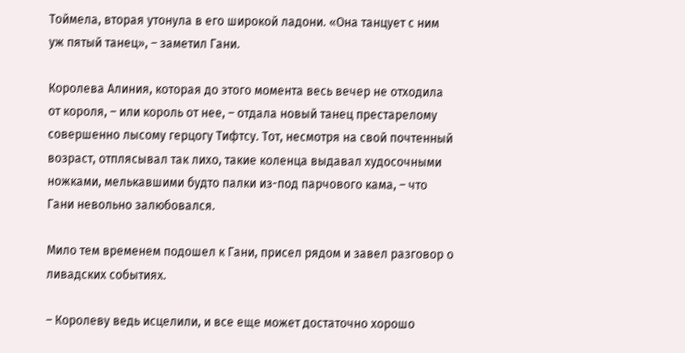Тоймела, вторая утонула в его широкой ладони. «Она танцует с ним уж пятый танец», – заметил Гани.

Королева Алиния, которая до этого момента весь вечер не отходила от короля, – или король от нее, – отдала новый танец престарелому совершенно лысому герцогу Тифтсу. Тот, несмотря на свой почтенный возраст, отплясывал так лихо, такие коленца выдавал худосочными ножками, мелькавшими будто палки из-под парчового кама, – что Гани невольно залюбовался.

Мило тем временем подошел к Гани, присел рядом и завел разговор о ливадских событиях.

– Королеву ведь исцелили, и все еще может достаточно хорошо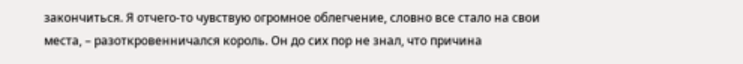закончиться. Я отчего-то чувствую огромное облегчение, словно все стало на свои места, – разоткровенничался король. Он до сих пор не знал, что причина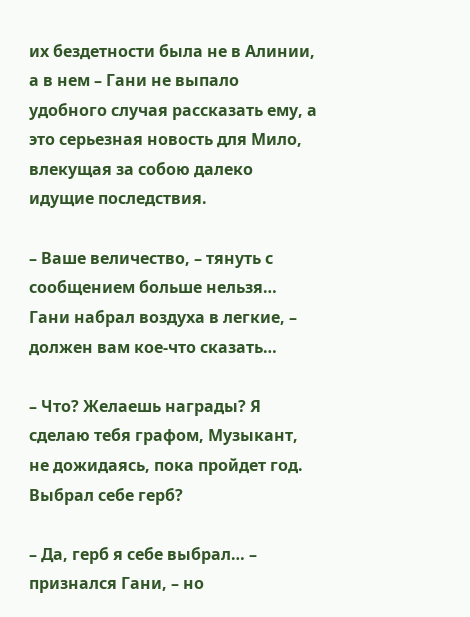их бездетности была не в Алинии, а в нем – Гани не выпало удобного случая рассказать ему, а это серьезная новость для Мило, влекущая за собою далеко идущие последствия.

– Ваше величество, – тянуть с сообщением больше нельзя… Гани набрал воздуха в легкие, – должен вам кое-что сказать…

– Что? Желаешь награды? Я сделаю тебя графом, Музыкант, не дожидаясь, пока пройдет год. Выбрал себе герб?

– Да, герб я себе выбрал… – признался Гани, – но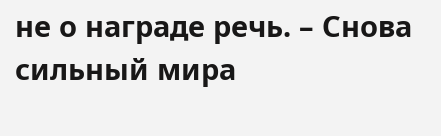не о награде речь. – Снова сильный мира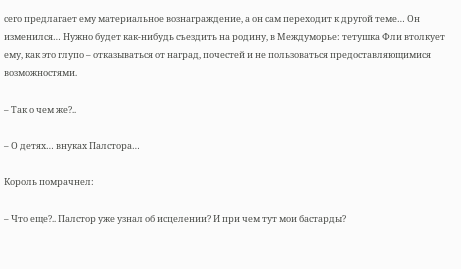сего предлагает ему материальное вознаграждение, а он сам переходит к другой теме… Он изменился… Нужно будет как-нибудь съездить на родину, в Междуморье: тетушка Фли втолкует ему, как это глупо – отказываться от наград, почестей и не пользоваться предоставляющимися возможностями.

– Так о чем же?..

– О детях… внуках Палстора…

Король помрачнел:

– Что еще?.. Палстор уже узнал об исцелении? И при чем тут мои бастарды?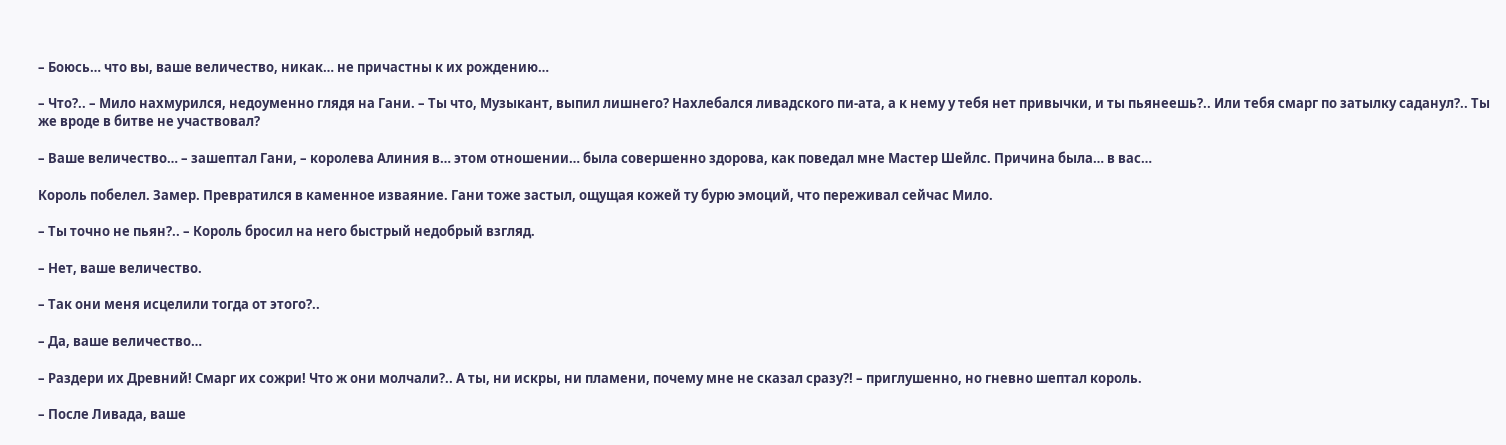– Боюсь… что вы, ваше величество, никак… не причастны к их рождению…

– Что?.. – Мило нахмурился, недоуменно глядя на Гани. – Ты что, Музыкант, выпил лишнего? Нахлебался ливадского пи-ата, а к нему у тебя нет привычки, и ты пьянеешь?.. Или тебя смарг по затылку саданул?.. Ты же вроде в битве не участвовал?

– Ваше величество… – зашептал Гани, – королева Алиния в… этом отношении… была совершенно здорова, как поведал мне Мастер Шейлс. Причина была… в вас…

Король побелел. Замер. Превратился в каменное изваяние. Гани тоже застыл, ощущая кожей ту бурю эмоций, что переживал сейчас Мило.

– Ты точно не пьян?.. – Король бросил на него быстрый недобрый взгляд.

– Нет, ваше величество.

– Так они меня исцелили тогда от этого?..

– Да, ваше величество…

– Раздери их Древний! Смарг их сожри! Что ж они молчали?.. А ты, ни искры, ни пламени, почему мне не сказал сразу?! – приглушенно, но гневно шептал король.

– После Ливада, ваше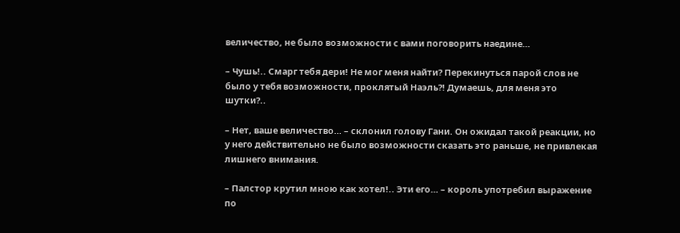величество, не было возможности с вами поговорить наедине…

– Чушь!.. Смарг тебя дери! Не мог меня найти? Перекинуться парой слов не было у тебя возможности, проклятый Наэль?! Думаешь, для меня это шутки?..

– Нет, ваше величество… – склонил голову Гани. Он ожидал такой реакции, но у него действительно не было возможности сказать это раньше, не привлекая лишнего внимания.

– Палстор крутил мною как хотел!.. Эти его… – король употребил выражение по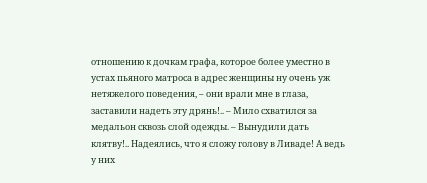отношению к дочкам графа, которое более уместно в устах пьяного матроса в адрес женщины ну очень уж нетяжелого поведения, – они врали мне в глаза, заставили надеть эту дрянь!.. – Мило схватился за медальон сквозь слой одежды. – Вынудили дать клятву!.. Надеялись, что я сложу голову в Ливаде! А ведь у них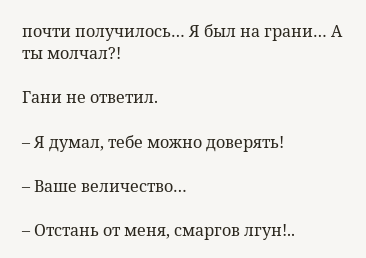почти получилось… Я был на грани… А ты молчал?!

Гани не ответил.

– Я думал, тебе можно доверять!

– Ваше величество…

– Отстань от меня, смаргов лгун!..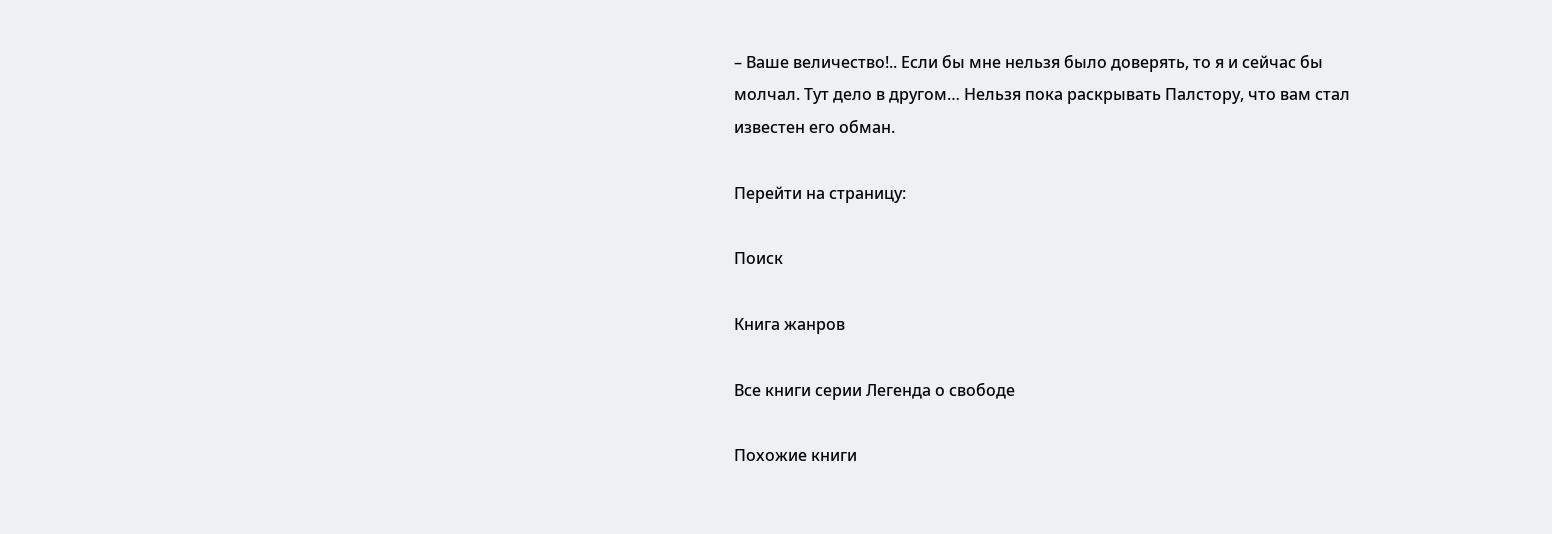– Ваше величество!.. Если бы мне нельзя было доверять, то я и сейчас бы молчал. Тут дело в другом… Нельзя пока раскрывать Палстору, что вам стал известен его обман.

Перейти на страницу:

Поиск

Книга жанров

Все книги серии Легенда о свободе

Похожие книги